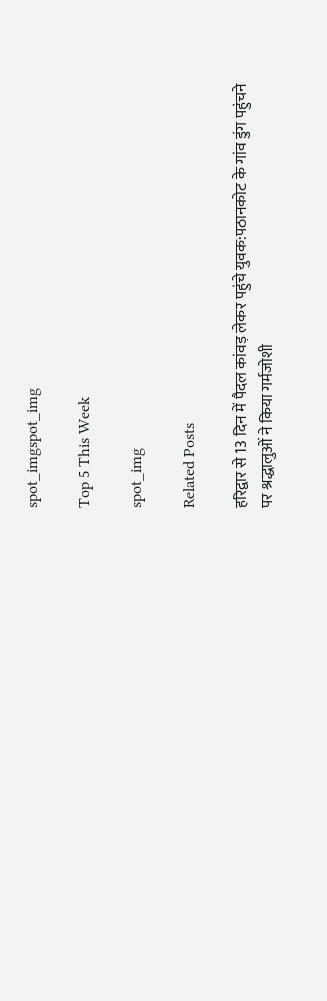spot_imgspot_img

Top 5 This Week

spot_img

Related Posts

हरिद्वार से 13 दिन में पैदल कांवड़ लेकर पहुंचे युवक:पठानकोट के गांव डुंग पहुंचने पर श्रद्धालुओं ने किया गर्मजोशी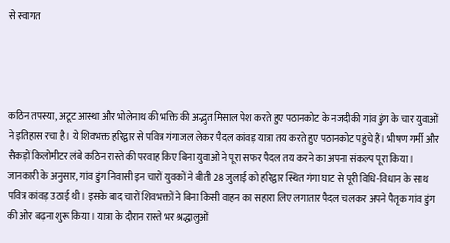से स्वागत




कठिन तपस्या, अटूट आस्था और भोलेनाथ की भक्ति की अद्भुत मिसाल पेश करते हुए पठानकोट के नजदीकी गांव डुंग के चार युवाओं ने इतिहास रचा है। ये शिवभक्त हरिद्वार से पवित्र गंगाजल लेकर पैदल कांवड़ यात्रा तय करते हुए पठानकोट पहुंचे हैं। भीषण गर्मी और सैकड़ों किलोमीटर लंबे कठिन रास्ते की परवाह किए बिना युवाओं ने पूरा सफर पैदल तय करने का अपना संकल्प पूरा किया। जानकारी के अनुसार, गांव डुंग निवासी इन चारों युवकों ने बीती 28 जुलाई को हरिद्वार स्थित गंगा घाट से पूरी विधि-विधान के साथ पवित्र कांवड़ उठाई थी। इसके बाद चारों शिवभक्तों ने बिना किसी वाहन का सहारा लिए लगातार पैदल चलकर अपने पैतृक गांव डुंग की ओर बढ़ना शुरू किया। यात्रा के दौरान रास्ते भर श्रद्धालुओं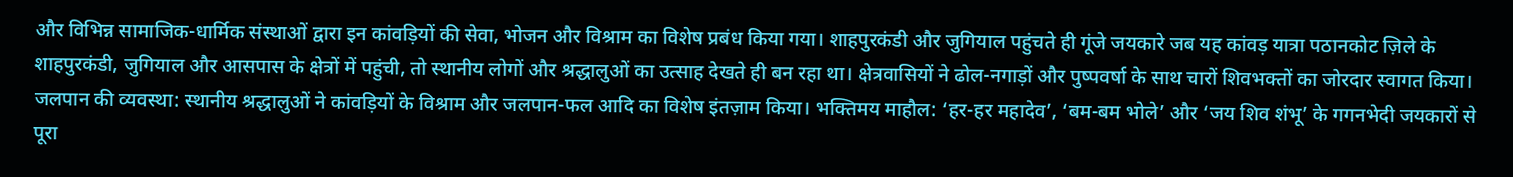और विभिन्न सामाजिक-धार्मिक संस्थाओं द्वारा इन कांवड़ियों की सेवा, भोजन और विश्राम का विशेष प्रबंध किया गया। शाहपुरकंडी और जुगियाल पहुंचते ही गूंजे जयकारे जब यह कांवड़ यात्रा पठानकोट ज़िले के शाहपुरकंडी, जुगियाल और आसपास के क्षेत्रों में पहुंची, तो स्थानीय लोगों और श्रद्धालुओं का उत्साह देखते ही बन रहा था। क्षेत्रवासियों ने ढोल-नगाड़ों और पुष्पवर्षा के साथ चारों शिवभक्तों का जोरदार स्वागत किया। जलपान की व्यवस्था: स्थानीय श्रद्धालुओं ने कांवड़ियों के विश्राम और जलपान-फल आदि का विशेष इंतज़ाम किया। भक्तिमय माहौल: ‘हर-हर महादेव’, ‘बम-बम भोले’ और ‘जय शिव शंभू’ के गगनभेदी जयकारों से पूरा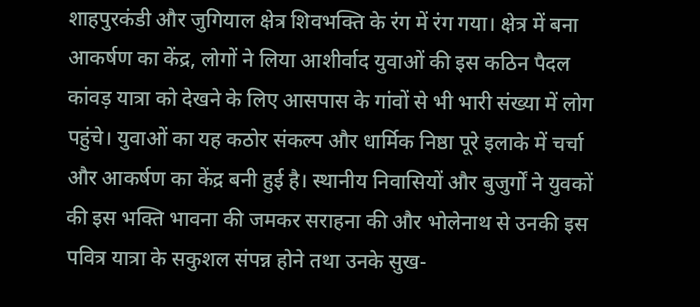शाहपुरकंडी और जुगियाल क्षेत्र शिवभक्ति के रंग में रंग गया। क्षेत्र में बना आकर्षण का केंद्र, लोगों ने लिया आशीर्वाद युवाओं की इस कठिन पैदल कांवड़ यात्रा को देखने के लिए आसपास के गांवों से भी भारी संख्या में लोग पहुंचे। युवाओं का यह कठोर संकल्प और धार्मिक निष्ठा पूरे इलाके में चर्चा और आकर्षण का केंद्र बनी हुई है। स्थानीय निवासियों और बुजुर्गों ने युवकों की इस भक्ति भावना की जमकर सराहना की और भोलेनाथ से उनकी इस पवित्र यात्रा के सकुशल संपन्न होने तथा उनके सुख-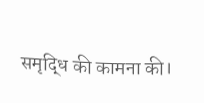समृद्धि की कामना की।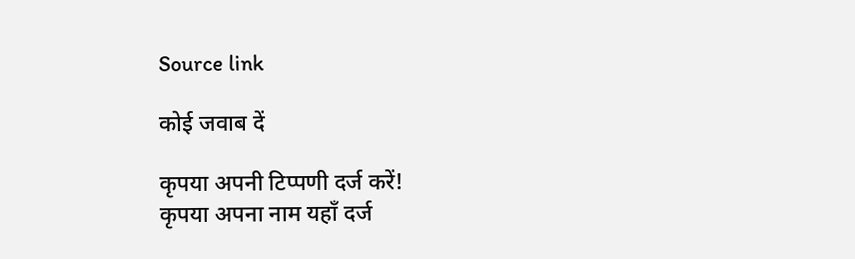Source link

कोई जवाब दें

कृपया अपनी टिप्पणी दर्ज करें!
कृपया अपना नाम यहाँ दर्ज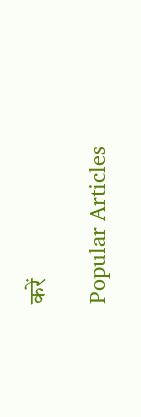करें

Popular Articles